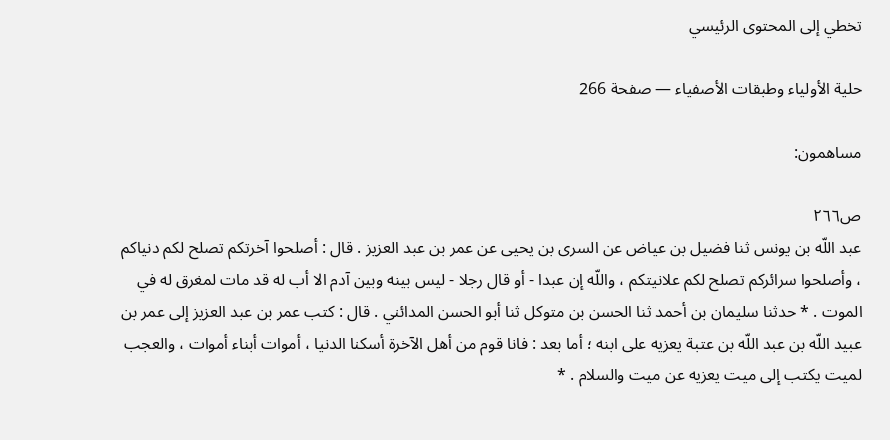تخطي إلى المحتوى الرئيسي

حلية الأولياء وطبقات الأصفياء — صفحة 266

مساهمون:

ص٢٦٦
عبد اللّه بن يونس ثنا فضيل بن عياض عن السرى بن يحيى عن عمر بن عبد العزيز . قال : أصلحوا آخرتكم تصلح لكم دنياكم ، وأصلحوا سرائركم تصلح لكم علانيتكم ، واللّه إن عبدا - أو قال رجلا - ليس بينه وبين آدم الا أب له قد مات لمغرق له في الموت . * حدثنا سليمان بن أحمد ثنا الحسن بن متوكل ثنا أبو الحسن المدائني . قال : كتب عمر بن عبد العزيز إلى عمر بن عبيد اللّه بن عبد اللّه بن عتبة يعزيه على ابنه ؛ أما بعد : فانا قوم من أهل الآخرة أسكنا الدنيا ، أموات أبناء أموات ، والعجب لميت يكتب إلى ميت يعزيه عن ميت والسلام . *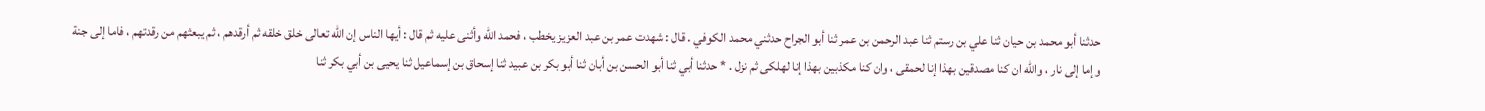حدثنا أبو محمد بن حيان ثنا علي بن رستم ثنا عبد الرحمن بن عمر ثنا أبو الجراح حدثني محمد الكوفي . قال : شهدت عمر بن عبد العزيز يخطب ، فحمد اللّه وأثنى عليه ثم قال : أيها الناس إن اللّه تعالى خلق خلقه ثم أرقدهم ، ثم يبعثهم من رقدتهم ، فاما إلى جنة وإما إلى نار ، واللّه ان كنا مصدقين بهذا إنا لحمقى ، وان كنا مكذبين بهذا إنا لهلكى ثم نزل . * حدثنا أبي ثنا أبو الحسن بن أبان ثنا أبو بكر بن عبيد ثنا إسحاق بن إسماعيل ثنا يحيى بن أبي بكر ثنا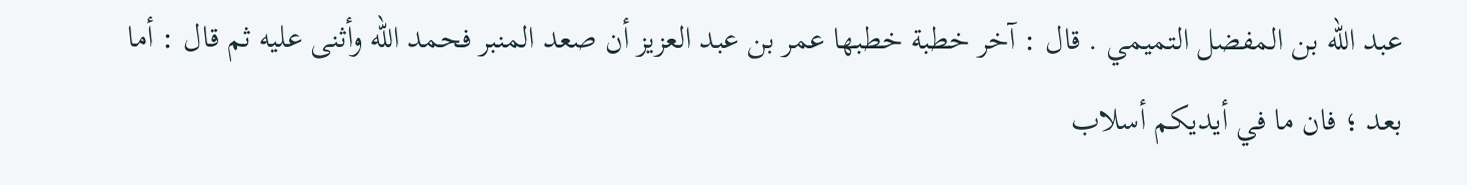عبد اللّه بن المفضل التميمي . قال : آخر خطبة خطبها عمر بن عبد العزيز أن صعد المنبر فحمد اللّه وأثنى عليه ثم قال : أما بعد ؛ فان ما في أيديكم أسلاب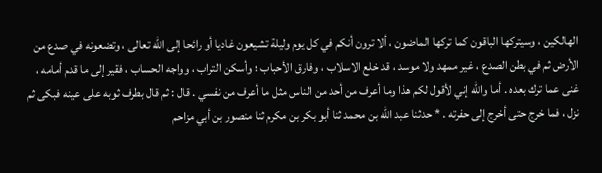الهالكين ، وسيتركها الباقون كما تركها الماضون ، ألا ترون أنكم في كل يوم وليلة تشيعون غاديا أو رائحا إلى اللّه تعالى ، وتضعونه في صدع من الأرض ثم في بطن الصدع ، غير ممهد ولا موسد ، قد خلع الاسلاب ، وفارق الأحباب ؛ وأسكن التراب ، وواجه الحساب ، فقير إلى ما قدم أمامه ، غنى عما ترك بعده . أما واللّه إني لأقول لكم هذا وما أعرف من أحد من الناس مثل ما أعرف من نفسي . قال : ثم قال بطرف ثوبه على عينه فبكى ثم نزل ، فما خرج حتى أخرج إلى حفرته . * حدثنا عبد اللّه بن محمد ثنا أبو بكر بن مكرم ثنا منصور بن أبي مزاحم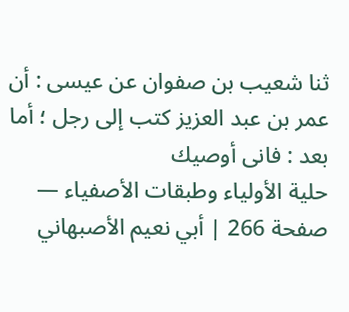ثنا شعيب بن صفوان عن عيسى : أن عمر بن عبد العزيز كتب إلى رجل ؛ أما بعد : فانى أوصيك
حلية الأولياء وطبقات الأصفياء — صفحة 266 | أبي نعيم الأصبهاني